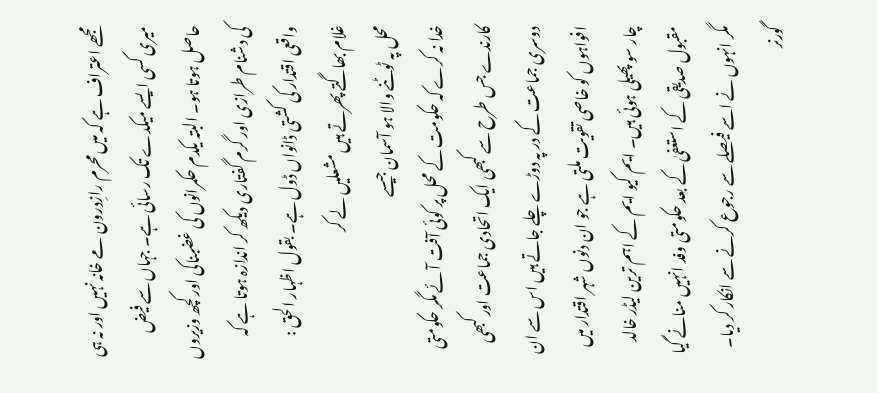مجھے اعتراف ہے کہ میں محرم رازِدرون مے خانہ نہیں اور نہ ہی میری کسی ایسے میکدے تک رسائی ہے۔ جہاں سے فیض حاصل ہوتا ہو۔ البتہ یکدم حکمرانوں کی غضبناکی اور کچھ وزیروں کی دشنام طرازی اور گرم گفتاری دیکھ کر اندازہ ہوتا ہے کہ واقعی اقتدار کی کشتی ڈانواں ڈول ہے۔ بقول اظہار الحق :
غلام بھاگتے پھرتے ہیں مشعلیں لے کر
محل پہ ٹوٹنے والا ہو آسمان جیسے
خدا نہ کرے کہ حکومت کے محل پر کوئی آفت آئے مگر حکومتی کارندے جس طرح سے کبھی ایک اتحادی جماعت اور کبھی دوسری جماعت کے در پہ دوڑے چلے جاتے ہیں اس سے ان افواہوں کو خاصی تقویت ملتی ہے جو ان دنوں شہر اقتدار میں چار سو پھیلی ہوئی ہیں۔ ایم کیو ایم کے اہم ترین لیڈر خالد مقبول صدیقی کے استعفیٰ کے بعد حکومتی وفد انہیں منانے گیا مگر انہوں نے اسے فیصلے سے رجوع کرنے سے انکار کر دیا۔
گورنر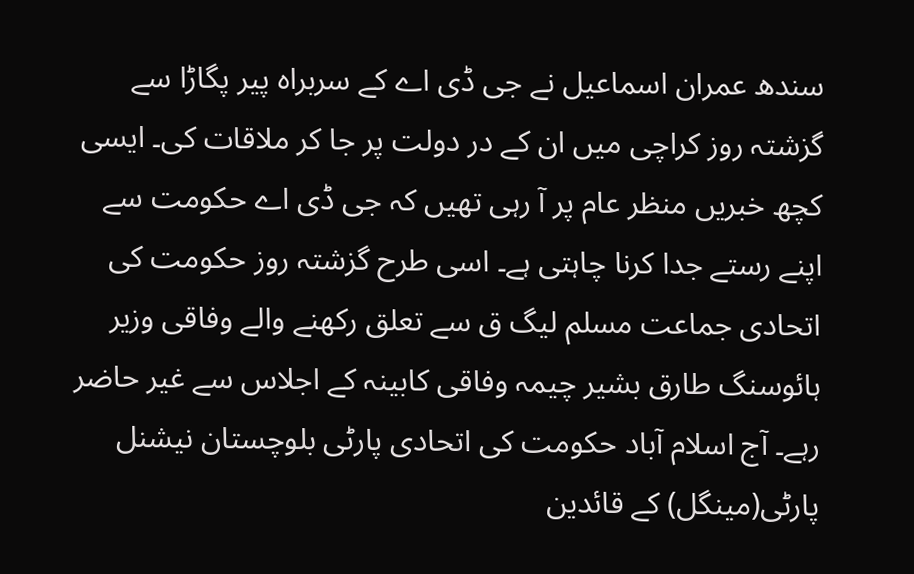سندھ عمران اسماعیل نے جی ڈی اے کے سربراہ پیر پگاڑا سے گزشتہ روز کراچی میں ان کے در دولت پر جا کر ملاقات کی۔ ایسی کچھ خبریں منظر عام پر آ رہی تھیں کہ جی ڈی اے حکومت سے اپنے رستے جدا کرنا چاہتی ہے۔ اسی طرح گزشتہ روز حکومت کی اتحادی جماعت مسلم لیگ ق سے تعلق رکھنے والے وفاقی وزیر ہائوسنگ طارق بشیر چیمہ وفاقی کابینہ کے اجلاس سے غیر حاضر رہے۔ آج اسلام آباد حکومت کی اتحادی پارٹی بلوچستان نیشنل پارٹی(مینگل) کے قائدین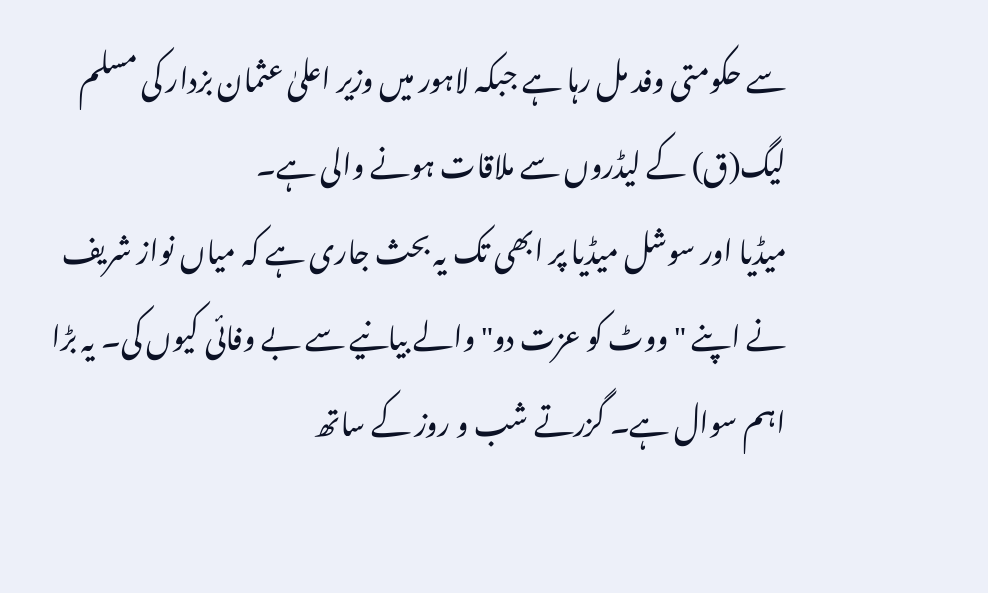سے حکومتی وفد مل رہا ہے جبکہ لاہور میں وزیر اعلیٰ عثمان بزدار کی مسلم لیگ(ق) کے لیڈروں سے ملاقات ہونے والی ہے۔
میڈیا اور سوشل میڈیا پر ابھی تک یہ بحث جاری ہے کہ میاں نواز شریف نے اپنے "ووٹ کو عزت دو" والے بیانیے سے بے وفائی کیوں کی۔ یہ بڑا اہم سوال ہے۔ گزرتے شب و روز کے ساتھ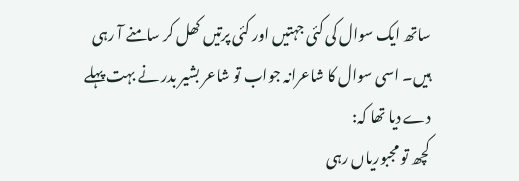ساتھ ایک سوال کی کئی جہتیں اور کئی پرتیں کھل کر سامنے آ رہی ہیں۔ اسی سوال کا شاعرانہ جواب تو شاعر بشیر بدر نے بہت پہلے دے دیا تھا کہ:
کچھ تو مجبوریاں رہی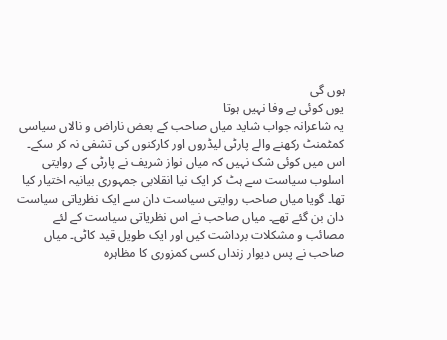ہوں گی
یوں کوئی بے وفا نہیں ہوتا
یہ شاعرانہ جواب شاید میاں صاحب کے بعض ناراض و نالاں سیاسی کمٹمنٹ رکھنے والے پارٹی لیڈروں اور کارکنوں کی تشفی نہ کر سکے۔ اس میں کوئی شک نہیں کہ میاں نواز شریف نے پارٹی کے روایتی اسلوب سیاست سے ہٹ کر ایک نیا انقلابی جمہوری بیانیہ اختیار کیا تھا۔ گویا میاں صاحب روایتی سیاست دان سے ایک نظریاتی سیاست دان بن گئے تھے۔ میاں صاحب نے اس نظریاتی سیاست کے لئے مصائب و مشکلات برداشت کیں اور ایک طویل قید کاٹی۔ میاں صاحب نے پس دیوار زنداں کسی کمزوری کا مظاہرہ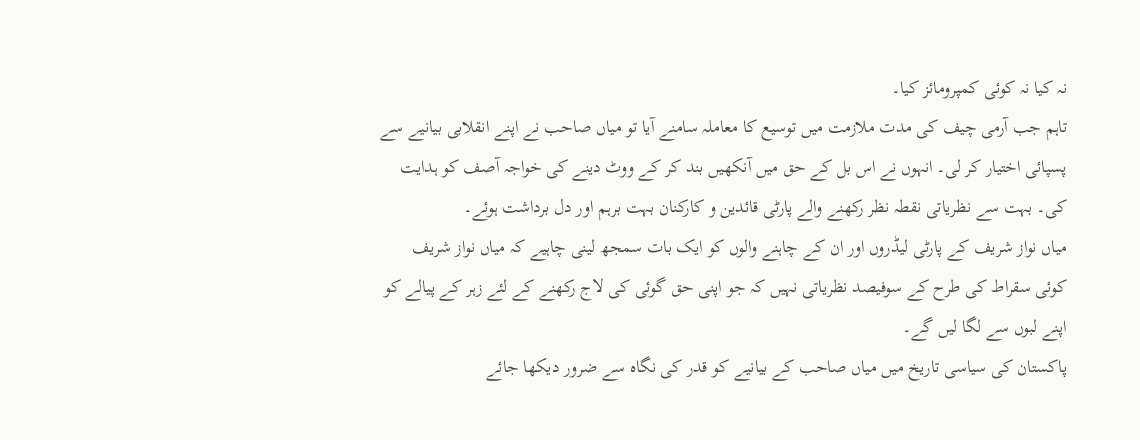نہ کیا نہ کوئی کمپرومائز کیا۔
تاہم جب آرمی چیف کی مدت ملازمت میں توسیع کا معاملہ سامنے آیا تو میاں صاحب نے اپنے انقلابی بیانیے سے پسپائی اختیار کر لی۔ انہوں نے اس بل کے حق میں آنکھیں بند کر کے ووٹ دینے کی خواجہ آصف کو ہدایت کی۔ بہت سے نظریاتی نقطہ نظر رکھنے والے پارٹی قائدین و کارکنان بہت برہم اور دل برداشت ہوئے۔
میاں نواز شریف کے پارٹی لیڈروں اور ان کے چاہنے والوں کو ایک بات سمجھ لینی چاہیے کہ میاں نواز شریف کوئی سقراط کی طرح کے سوفیصد نظریاتی نہیں کہ جو اپنی حق گوئی کی لاج رکھنے کے لئے زہر کے پیالے کو اپنے لبوں سے لگا لیں گے۔
پاکستان کی سیاسی تاریخ میں میاں صاحب کے بیانیے کو قدر کی نگاہ سے ضرور دیکھا جائے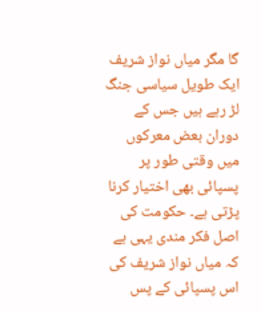گا مگر میاں نواز شریف ایک طویل سیاسی جنگ لڑ رہے ہیں جس کے دوران بعض معرکوں میں وقتی طور پر پسپائی بھی اختیار کرنا پڑتی ہے۔ حکومت کی اصل فکر مندی یہی ہے کہ میاں نواز شریف کی اس پسپائی کے پس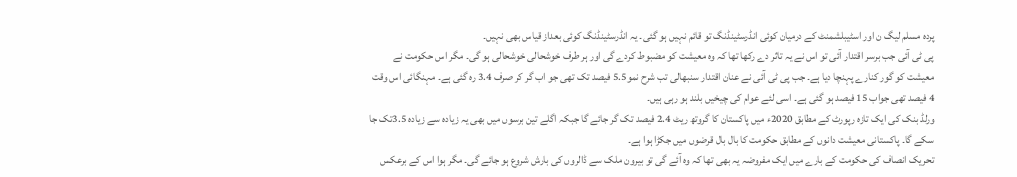پردہ مسلم لیگ ن اور اسٹیبلشمنٹ کے درمیان کوئی انڈرسٹینڈنگ تو قائم نہیں ہو گئی۔ یہ انڈرسٹینڈنگ کوئی بعداز قیاس بھی نہیں۔
پی ٹی آئی جب برسر اقتدار آئی تو اس نے یہ تاثر دے رکھا تھا کہ وہ معیشت کو مضبوط کردے گی اور ہر طرف خوشحالی خوشحالی ہو گی۔ مگر اس حکومت نے معیشت کو گور کنارے پہنچا دیا ہے۔ جب پی ٹی آئی نے عنان اقتدار سنبھالی تب شرح نمو5.5 فیصد تک تھی جو اب گر کر صرف 3.4 رہ گئی ہے۔ مہنگائی اس وقت 4 فیصد تھی جواب 15 فیصد ہو گئی ہے۔ اسی لئے عوام کی چیخیں بلند ہو رہی ہیں۔
ورلڈ بنک کی ایک تازہ رپورٹ کے مطابق 2020ء میں پاکستان کا گروتھ ریٹ 2.4 فیصد تک گر جائے گا جبکہ اگلے تین برسوں میں بھی یہ زیادہ سے زیادہ 3.5تک جا سکے گا۔ پاکستانی معیشت دانوں کے مطابق حکومت کا بال بال قرضوں میں جکڑا ہوا ہے۔
تحریک انصاف کی حکومت کے بارے میں ایک مفروضہ یہ بھی تھا کہ وہ آئے گی تو بیرون ملک سے ڈالروں کی بارش شروع ہو جائے گی۔ مگر ہوا اس کے برعکس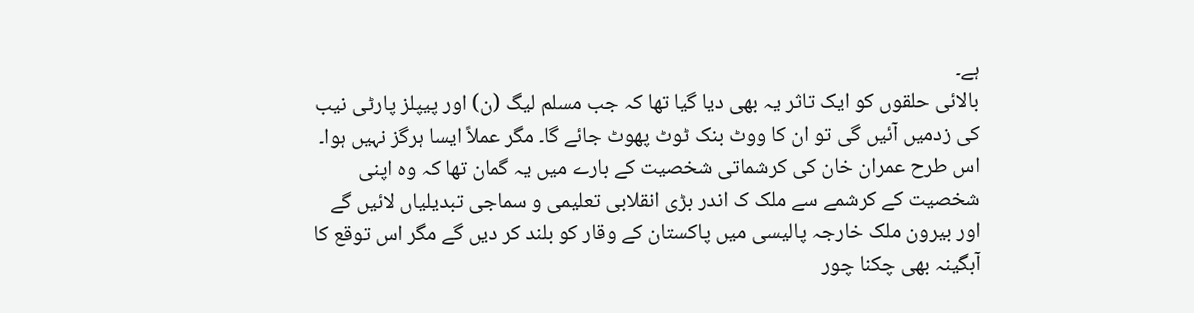ہے۔
بالائی حلقوں کو ایک تاثر یہ بھی دیا گیا تھا کہ جب مسلم لیگ (ن) اور پیپلز پارٹی نیب کی زدمیں آئیں گی تو ان کا ووٹ بنک ٹوٹ پھوٹ جائے گا۔ مگر عملاً ایسا ہرگز نہیں ہوا۔ اس طرح عمران خان کی کرشماتی شخصیت کے بارے میں یہ گمان تھا کہ وہ اپنی شخصیت کے کرشمے سے ملک ک اندر بڑی انقلابی تعلیمی و سماجی تبدیلیاں لائیں گے اور بیرون ملک خارجہ پالیسی میں پاکستان کے وقار کو بلند کر دیں گے مگر اس توقع کا آبگینہ بھی چکنا چور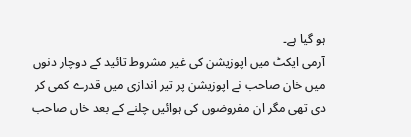ہو گیا ہے۔
آرمی ایکٹ میں اپوزیشن کی غیر مشروط تائید کے دوچار دنوں میں خان صاحب نے اپوزیشن پر تیر اندازی میں قدرے کمی کر دی تھی مگر ان مفروضوں کی ہوائیں چلنے کے بعد خاں صاحب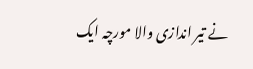نے تیر اندازی والا مورچہ ایک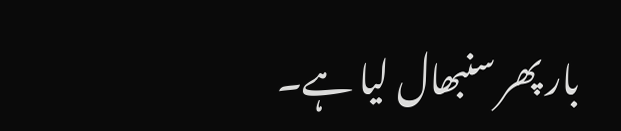بار پھر سنبھال لیا ہے۔